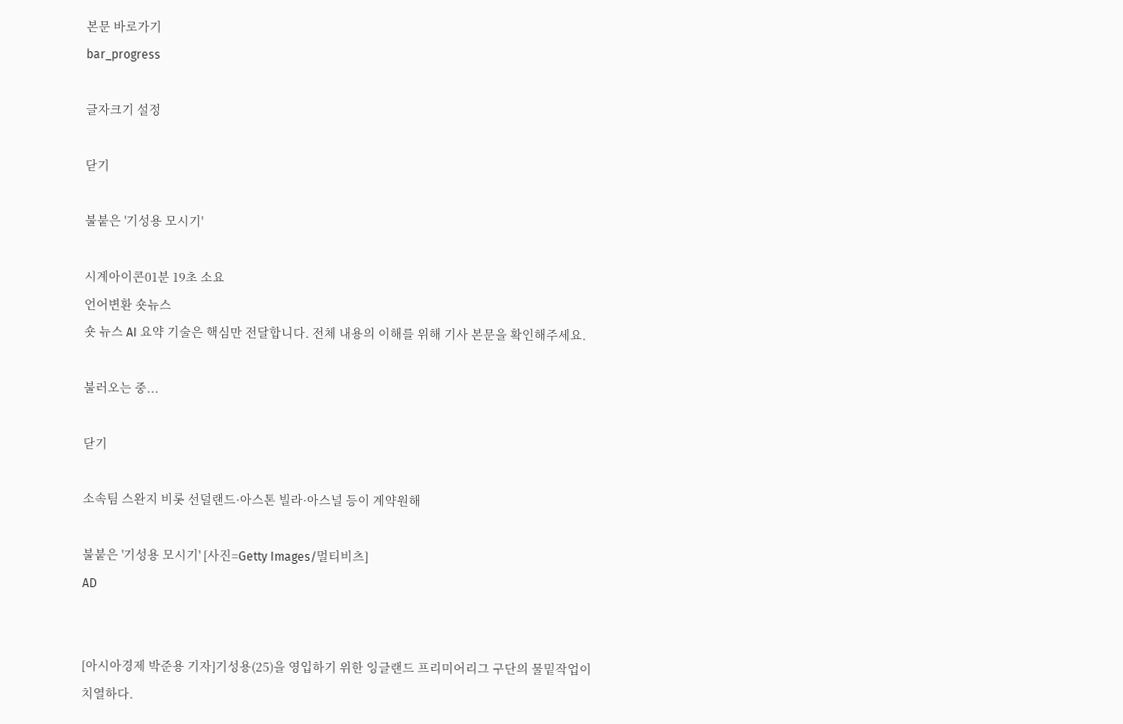본문 바로가기
bar_progress

글자크기 설정

닫기

불붙은 '기성용 모시기'

시계아이콘01분 19초 소요
언어변환 숏뉴스
숏 뉴스 AI 요약 기술은 핵심만 전달합니다. 전체 내용의 이해를 위해 기사 본문을 확인해주세요.

불러오는 중...

닫기

소속팀 스완지 비롯 선덜랜드·아스톤 빌라·아스널 등이 계약원해

불붙은 '기성용 모시기' [사진=Getty Images/멀티비츠]
AD


[아시아경제 박준용 기자]기성용(25)을 영입하기 위한 잉글랜드 프리미어리그 구단의 물밑작업이 치열하다.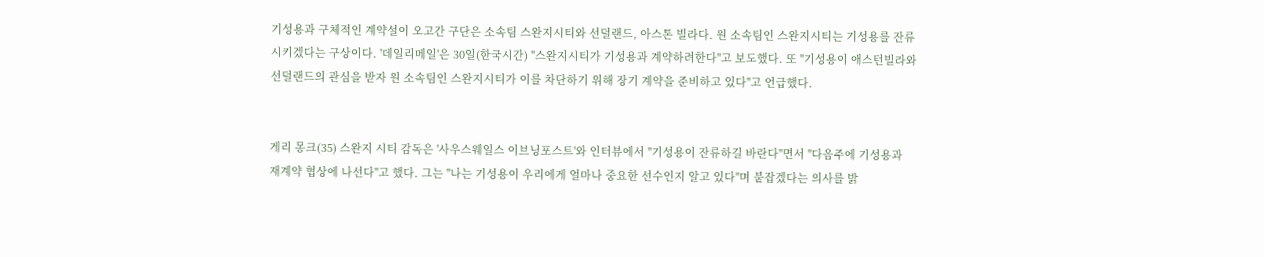기성용과 구체적인 계약설이 오고간 구단은 소속팀 스완지시티와 선덜랜드, 아스톤 빌라다. 원 소속팀인 스완지시티는 기성용를 잔류시키겠다는 구상이다. '데일리메일'은 30일(한국시간) "스완지시티가 기성용과 계약하려한다"고 보도했다. 또 "기성용이 애스턴빌라와 선덜랜드의 관심을 받자 원 소속팀인 스완지시티가 이를 차단하기 위해 장기 계약을 준비하고 있다"고 언급했다.


게리 몽크(35) 스완지 시티 감독은 '사우스웨일스 이브닝포스트'와 인터뷰에서 "기성용이 잔류하길 바란다"면서 "다음주에 기성용과 재계약 협상에 나선다"고 했다. 그는 "나는 기성용이 우리에게 얼마나 중요한 선수인지 알고 있다"며 붙잡겠다는 의사를 밝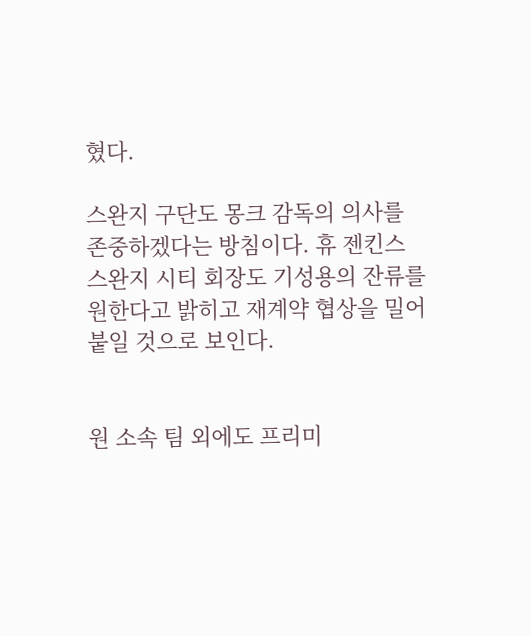혔다.

스완지 구단도 몽크 감독의 의사를 존중하겠다는 방침이다. 휴 젠킨스 스완지 시티 회장도 기성용의 잔류를 원한다고 밝히고 재계약 협상을 밀어붙일 것으로 보인다.


원 소속 팀 외에도 프리미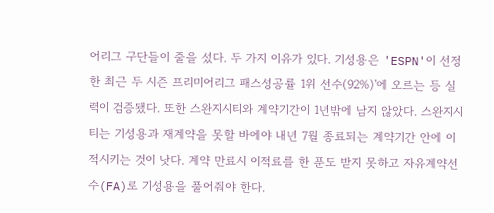어리그 구단들이 줄을 섰다. 두 가지 이유가 있다. 기성용은 'ESPN'이 선정한 최근 두 시즌 프리미어리그 패스성공률 1위 선수(92%)'에 오르는 등 실력이 검증됐다. 또한 스완지시티와 계약기간이 1년밖에 남지 않았다. 스완지시티는 기성용과 재계약을 못할 바에야 내년 7월 종료되는 계약기간 안에 이적시키는 것이 낫다. 계약 만료시 이적료를 한 푼도 받지 못하고 자유계약선수(FA)로 기성용을 풀어줘야 한다.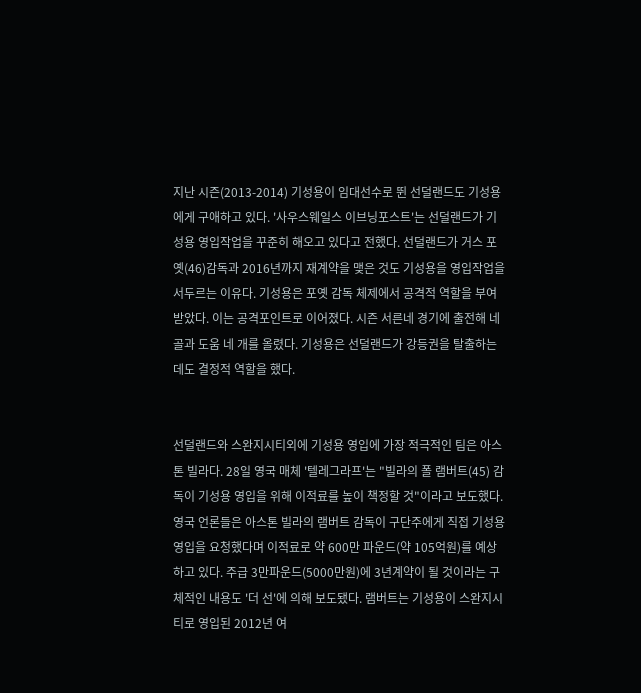지난 시즌(2013-2014) 기성용이 임대선수로 뛴 선덜랜드도 기성용에게 구애하고 있다. '사우스웨일스 이브닝포스트'는 선덜랜드가 기성용 영입작업을 꾸준히 해오고 있다고 전했다. 선덜랜드가 거스 포옛(46)감독과 2016년까지 재계약을 맺은 것도 기성용을 영입작업을 서두르는 이유다. 기성용은 포옛 감독 체제에서 공격적 역할을 부여받았다. 이는 공격포인트로 이어졌다. 시즌 서른네 경기에 출전해 네 골과 도움 네 개를 올렸다. 기성용은 선덜랜드가 강등권을 탈출하는 데도 결정적 역할을 했다.


선덜랜드와 스완지시티외에 기성용 영입에 가장 적극적인 팀은 아스톤 빌라다. 28일 영국 매체 '텔레그라프'는 "빌라의 폴 램버트(45) 감독이 기성용 영입을 위해 이적료를 높이 책정할 것"이라고 보도했다. 영국 언론들은 아스톤 빌라의 램버트 감독이 구단주에게 직접 기성용 영입을 요청했다며 이적료로 약 600만 파운드(약 105억원)를 예상하고 있다. 주급 3만파운드(5000만원)에 3년계약이 될 것이라는 구체적인 내용도 '더 선'에 의해 보도됐다. 램버트는 기성용이 스완지시티로 영입된 2012년 여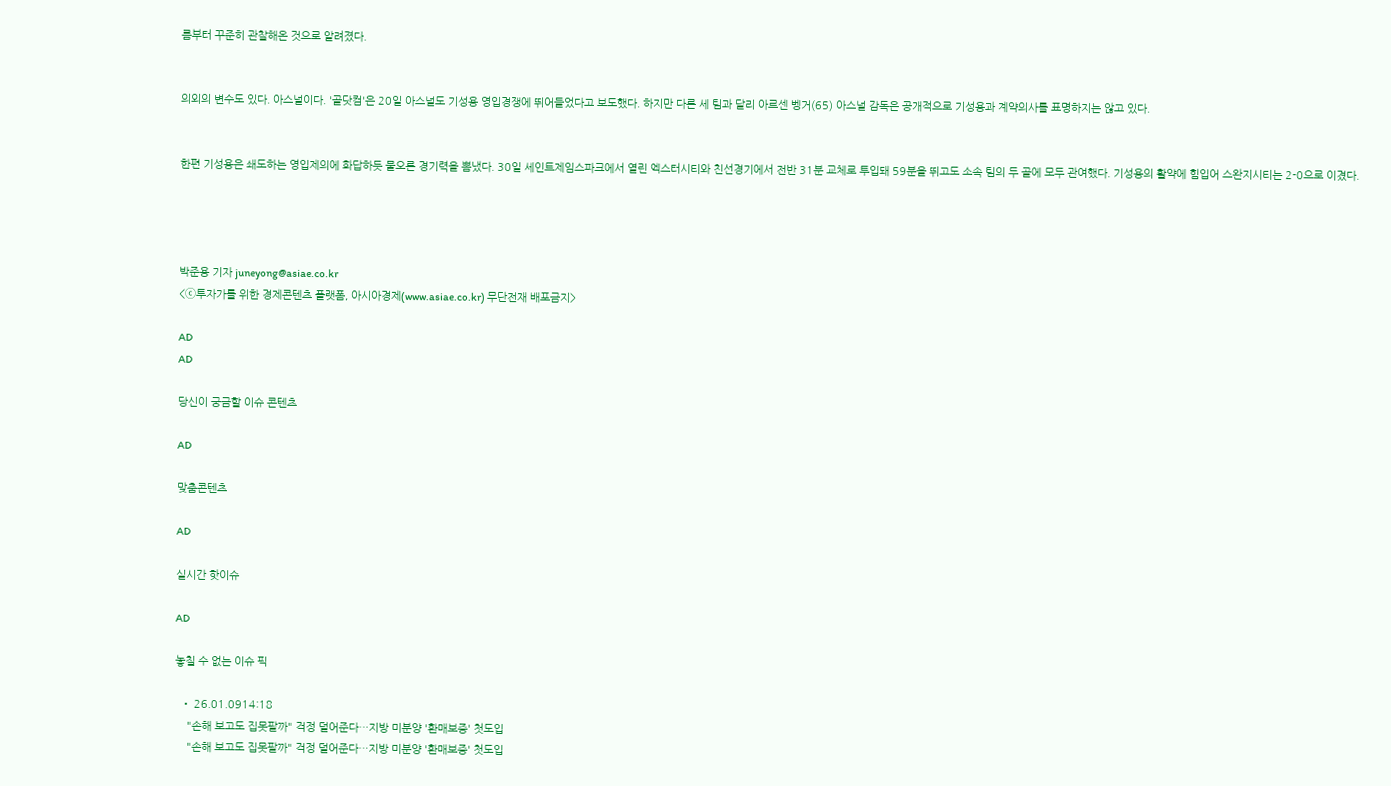름부터 꾸준히 관찰해온 것으로 알려졌다.


의외의 변수도 있다. 아스널이다. '골닷컴'은 20일 아스널도 기성용 영입경쟁에 뛰어들었다고 보도했다. 하지만 다른 세 팀과 달리 아르센 벵거(65) 아스널 감독은 공개적으로 기성용과 계약의사를 표명하지는 않고 있다.


한편 기성용은 쇄도하는 영입제의에 화답하듯 물오른 경기력을 뽐냈다. 30일 세인트제임스파크에서 열린 엑스터시티와 친선경기에서 전반 31분 교체로 투입돼 59분을 뛰고도 소속 팀의 두 골에 모두 관여했다. 기성용의 활약에 힘입어 스완지시티는 2-0으로 이겼다.




박준용 기자 juneyong@asiae.co.kr
<ⓒ투자가를 위한 경제콘텐츠 플랫폼, 아시아경제(www.asiae.co.kr) 무단전재 배포금지>

AD
AD

당신이 궁금할 이슈 콘텐츠

AD

맞춤콘텐츠

AD

실시간 핫이슈

AD

놓칠 수 없는 이슈 픽

  • 26.01.0914:18
    "손해 보고도 집못팔까" 걱정 덜어준다…지방 미분양 '환매보증' 첫도입
    "손해 보고도 집못팔까" 걱정 덜어준다…지방 미분양 '환매보증' 첫도입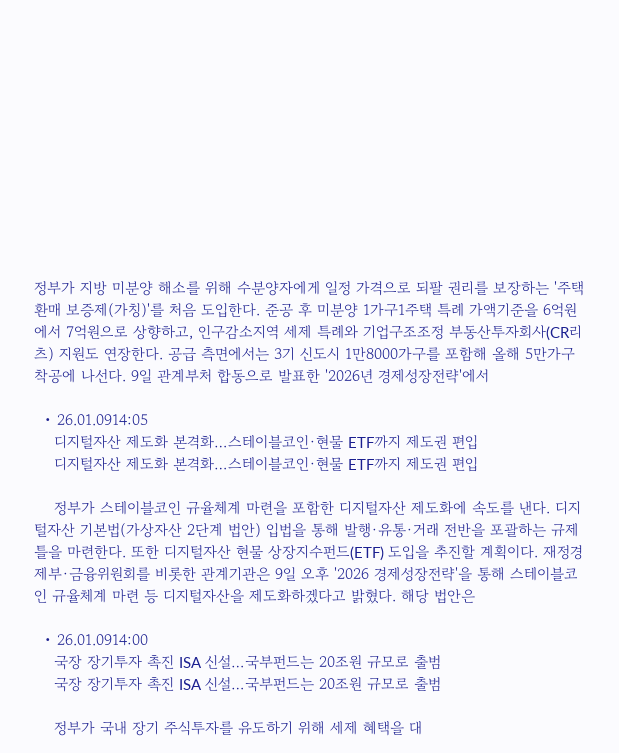정부가 지방 미분양 해소를 위해 수분양자에게 일정 가격으로 되팔 권리를 보장하는 '주택환매 보증제(가칭)'를 처음 도입한다. 준공 후 미분양 1가구1주택 특례 가액기준을 6억원에서 7억원으로 상향하고, 인구감소지역 세제 특례와 기업구조조정 부동산투자회사(CR리츠) 지원도 연장한다. 공급 측면에서는 3기 신도시 1만8000가구를 포함해 올해 5만가구 착공에 나선다. 9일 관계부처 합동으로 발표한 '2026년 경제성장전략'에서

  • 26.01.0914:05
    디지털자산 제도화 본격화…스테이블코인·현물 ETF까지 제도권 편입
    디지털자산 제도화 본격화…스테이블코인·현물 ETF까지 제도권 편입

    정부가 스테이블코인 규율체계 마련을 포함한 디지털자산 제도화에 속도를 낸다. 디지털자산 기본법(가상자산 2단계 법안) 입법을 통해 발행·유통·거래 전반을 포괄하는 규제 틀을 마련한다. 또한 디지털자산 현물 상장지수펀드(ETF) 도입을 추진할 계획이다. 재정경제부·금융위원회를 비롯한 관계기관은 9일 오후 '2026 경제성장전략'을 통해 스테이블코인 규율체계 마련 등 디지털자산을 제도화하겠다고 밝혔다. 해당 법안은

  • 26.01.0914:00
    국장 장기투자 촉진 ISA 신설…국부펀드는 20조원 규모로 출범
    국장 장기투자 촉진 ISA 신설…국부펀드는 20조원 규모로 출범

    정부가 국내 장기 주식투자를 유도하기 위해 세제 혜택을 대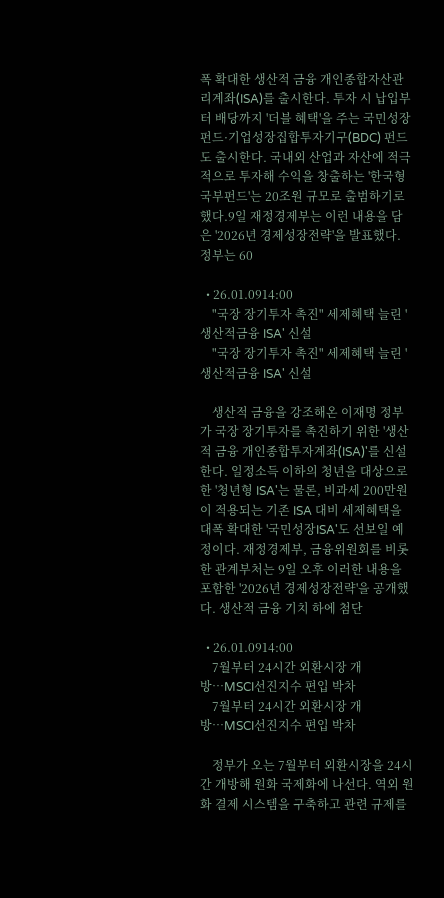폭 확대한 생산적 금융 개인종합자산관리계좌(ISA)를 출시한다. 투자 시 납입부터 배당까지 '더블 혜택'을 주는 국민성장펀드·기업성장집합투자기구(BDC) 펀드도 출시한다. 국내외 산업과 자산에 적극적으로 투자해 수익을 창출하는 '한국형 국부펀드'는 20조원 규모로 출범하기로 했다.9일 재정경제부는 이런 내용을 담은 '2026년 경제성장전략'을 발표했다. 정부는 60

  • 26.01.0914:00
    "국장 장기투자 촉진" 세제혜택 늘린 '생산적금융 ISA' 신설
    "국장 장기투자 촉진" 세제혜택 늘린 '생산적금융 ISA' 신설

    생산적 금융을 강조해온 이재명 정부가 국장 장기투자를 촉진하기 위한 '생산적 금융 개인종합투자계좌(ISA)'를 신설한다. 일정소득 이하의 청년을 대상으로 한 '청년형 ISA'는 물론, 비과세 200만원이 적용되는 기존 ISA 대비 세제혜택을 대폭 확대한 '국민성장ISA'도 선보일 예정이다. 재정경제부, 금융위원회를 비롯한 관계부처는 9일 오후 이러한 내용을 포함한 '2026년 경제성장전략'을 공개했다. 생산적 금융 기치 하에 첨단

  • 26.01.0914:00
    7월부터 24시간 외환시장 개방…MSCI선진지수 편입 박차
    7월부터 24시간 외환시장 개방…MSCI선진지수 편입 박차

    정부가 오는 7월부터 외환시장을 24시간 개방해 원화 국제화에 나선다. 역외 원화 결제 시스템을 구축하고 관련 규제를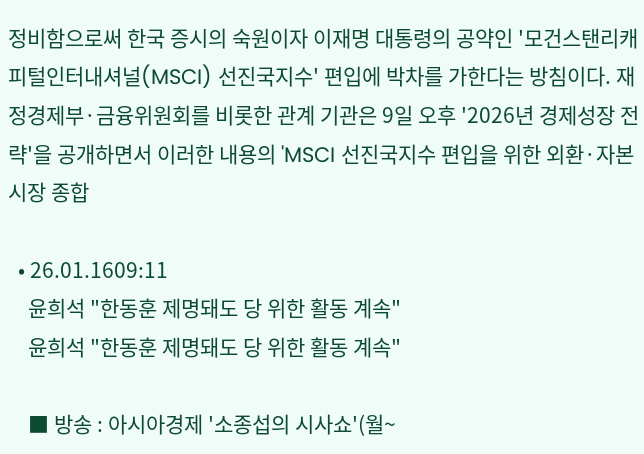정비함으로써 한국 증시의 숙원이자 이재명 대통령의 공약인 '모건스탠리캐피털인터내셔널(MSCI) 선진국지수' 편입에 박차를 가한다는 방침이다. 재정경제부·금융위원회를 비롯한 관계 기관은 9일 오후 '2026년 경제성장 전략'을 공개하면서 이러한 내용의 'MSCI 선진국지수 편입을 위한 외환·자본시장 종합

  • 26.01.1609:11
    윤희석 "한동훈 제명돼도 당 위한 활동 계속"
    윤희석 "한동훈 제명돼도 당 위한 활동 계속"

    ■ 방송 : 아시아경제 '소종섭의 시사쇼'(월~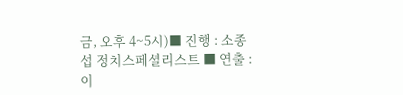금, 오후 4~5시)■ 진행 : 소종섭 정치스페셜리스트 ■ 연출 : 이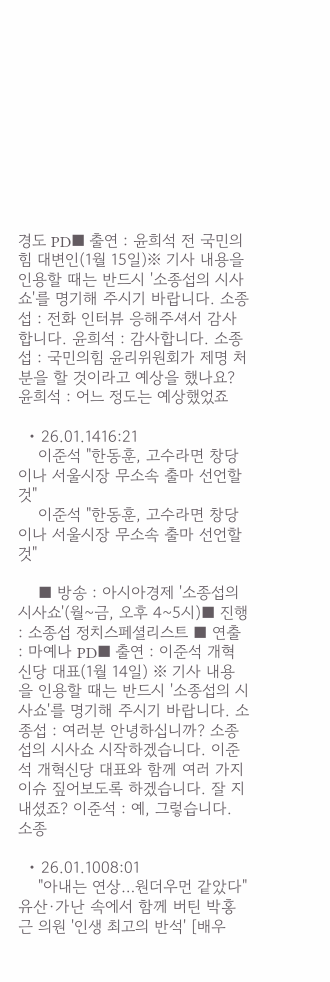경도 PD■ 출연 : 윤희석 전 국민의힘 대변인(1월 15일)※ 기사 내용을 인용할 때는 반드시 '소종섭의 시사쇼'를 명기해 주시기 바랍니다. 소종섭 : 전화 인터뷰 응해주셔서 감사합니다. 윤희석 : 감사합니다. 소종섭 : 국민의힘 윤리위원회가 제명 처분을 할 것이라고 예상을 했나요? 윤희석 : 어느 정도는 예상했었죠

  • 26.01.1416:21
    이준석 "한동훈, 고수라면 창당이나 서울시장 무소속 출마 선언할 것"
    이준석 "한동훈, 고수라면 창당이나 서울시장 무소속 출마 선언할 것"

    ■ 방송 : 아시아경제 '소종섭의 시사쇼'(월~금, 오후 4~5시)■ 진행 : 소종섭 정치스페셜리스트 ■ 연출 : 마예나 PD■ 출연 : 이준석 개혁신당 대표(1월 14일) ※ 기사 내용을 인용할 때는 반드시 '소종섭의 시사쇼'를 명기해 주시기 바랍니다. 소종섭 : 여러분 안녕하십니까? 소종섭의 시사쇼 시작하겠습니다. 이준석 개혁신당 대표와 함께 여러 가지 이슈 짚어보도록 하겠습니다. 잘 지내셨죠? 이준석 : 예, 그렇습니다. 소종

  • 26.01.1008:01
    "아내는 연상…원더우먼 같았다" 유산·가난 속에서 함께 버틴 박홍근 의원 '인생 최고의 반석' [배우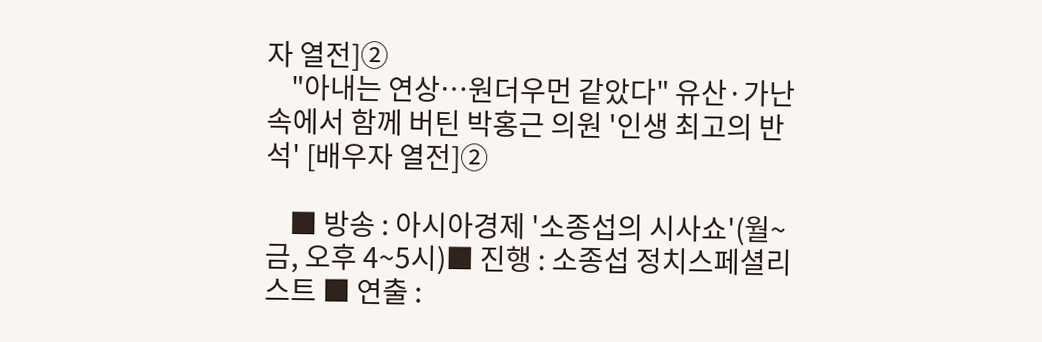자 열전]②
    "아내는 연상…원더우먼 같았다" 유산·가난 속에서 함께 버틴 박홍근 의원 '인생 최고의 반석' [배우자 열전]②

    ■ 방송 : 아시아경제 '소종섭의 시사쇼'(월~금, 오후 4~5시)■ 진행 : 소종섭 정치스페셜리스트 ■ 연출 :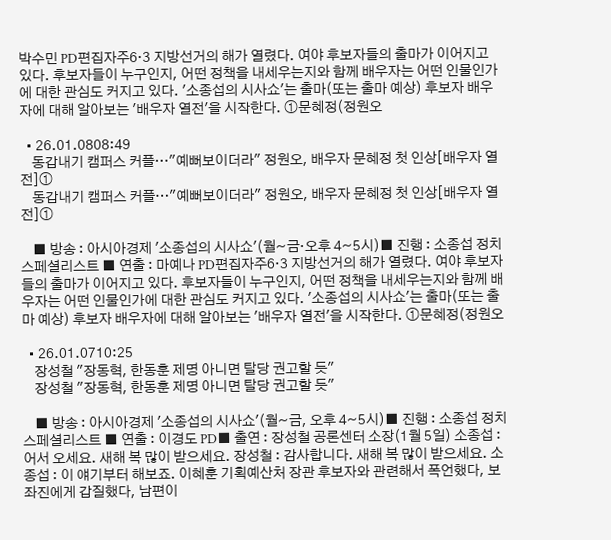박수민 PD편집자주6·3 지방선거의 해가 열렸다. 여야 후보자들의 출마가 이어지고 있다. 후보자들이 누구인지, 어떤 정책을 내세우는지와 함께 배우자는 어떤 인물인가에 대한 관심도 커지고 있다. '소종섭의 시사쇼'는 출마(또는 출마 예상) 후보자 배우자에 대해 알아보는 '배우자 열전'을 시작한다. ①문혜정(정원오

  • 26.01.0808:49
    동갑내기 캠퍼스 커플…"예뻐보이더라" 정원오, 배우자 문혜정 첫 인상[배우자 열전]①
    동갑내기 캠퍼스 커플…"예뻐보이더라" 정원오, 배우자 문혜정 첫 인상[배우자 열전]①

    ■ 방송 : 아시아경제 '소종섭의 시사쇼'(월~금·오후 4~5시)■ 진행 : 소종섭 정치스페셜리스트 ■ 연출 : 마예나 PD편집자주6·3 지방선거의 해가 열렸다. 여야 후보자들의 출마가 이어지고 있다. 후보자들이 누구인지, 어떤 정책을 내세우는지와 함께 배우자는 어떤 인물인가에 대한 관심도 커지고 있다. '소종섭의 시사쇼'는 출마(또는 출마 예상) 후보자 배우자에 대해 알아보는 '배우자 열전'을 시작한다. ①문혜정(정원오

  • 26.01.0710:25
    장성철 "장동혁, 한동훈 제명 아니면 탈당 권고할 듯"
    장성철 "장동혁, 한동훈 제명 아니면 탈당 권고할 듯"

    ■ 방송 : 아시아경제 '소종섭의 시사쇼'(월~금, 오후 4~5시)■ 진행 : 소종섭 정치스페셜리스트 ■ 연출 : 이경도 PD■ 출연 : 장성철 공론센터 소장(1월 5일) 소종섭 : 어서 오세요. 새해 복 많이 받으세요. 장성철 : 감사합니다. 새해 복 많이 받으세요. 소종섭 : 이 얘기부터 해보죠. 이혜훈 기획예산처 장관 후보자와 관련해서 폭언했다, 보좌진에게 갑질했다, 남편이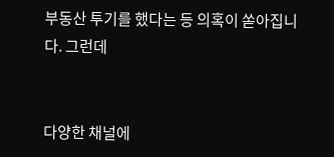부동산 투기를 했다는 등 의혹이 쏟아집니다. 그런데


다양한 채널에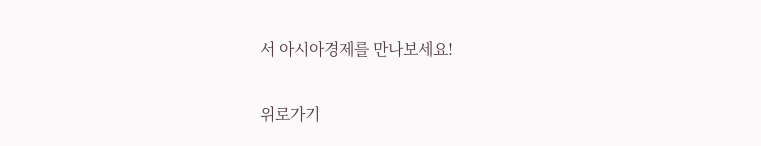서 아시아경제를 만나보세요!

위로가기